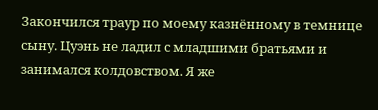Закончился траур по моему казнённому в темнице сыну. Цуэнь не ладил с младшими братьями и занимался колдовством. Я же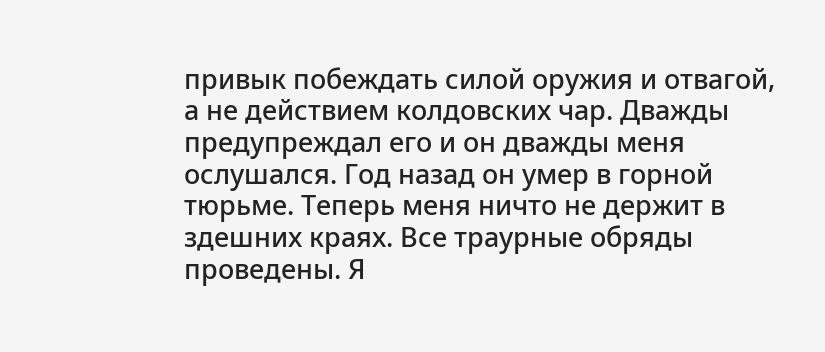привык побеждать силой оружия и отвагой, а не действием колдовских чар. Дважды предупреждал его и он дважды меня ослушался. Год назад он умер в горной тюрьме. Теперь меня ничто не держит в здешних краях. Все траурные обряды проведены. Я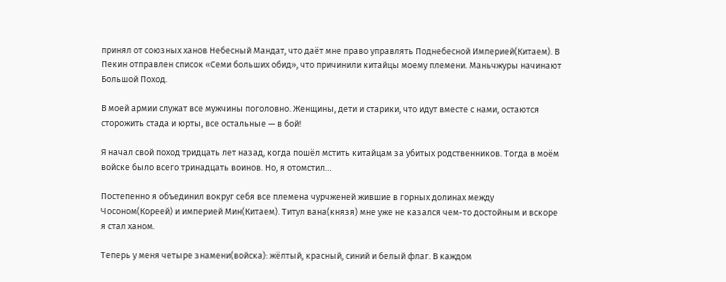принял от союзных ханов Небесный Мандат, что даёт мне право управлять Поднебесной Империей(Китаем). В Пекин отправлен список «Семи больших обид», что причинили китайцы моему племени. Маньчжуры начинают Большой Поход.

В моей армии служат все мужчины поголовно. Женщины, дети и старики, что идут вместе с нами, остаются сторожить стада и юрты, все остальные — в бой!

Я начал свой поход тридцать лет назад, когда пошёл мстить китайцам за убитых родственников. Тогда в моём войске было всего тринадцать воинов. Но, я отомстил…

Постепенно я объединил вокруг себя все племена чурчженей жившие в горных долинах между Чосоном(Кореей) и империей Мин(Китаем). Титул вана(князя) мне уже не казался чем-то достойным и вскоре я стал ханом.

Теперь у меня четыре знамени(войска): жёлтый, красный, синий и белый флаг. В каждом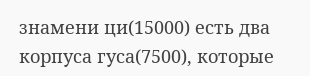знамени ци(15000) есть два корпуса гуса(7500), которые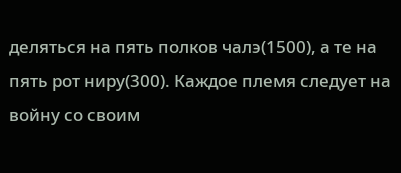деляться на пять полков чалэ(1500), а те на пять рот ниру(300). Каждое племя следует на войну со своим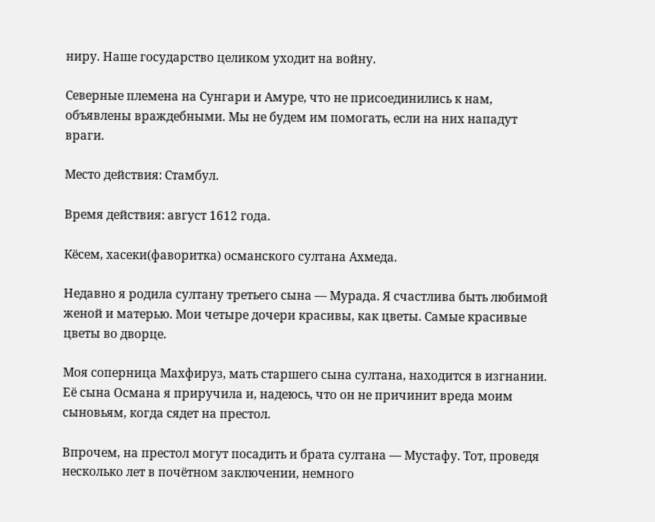ниру. Наше государство целиком уходит на войну.

Северные племена на Сунгари и Амуре, что не присоединились к нам, объявлены враждебными. Мы не будем им помогать, если на них нападут враги.

Место действия: Стамбул.

Время действия: август 1612 года.

Кёсем, хасеки(фаворитка) османского султана Ахмеда.

Недавно я родила султану третьего сына — Мурада. Я счастлива быть любимой женой и матерью. Мои четыре дочери красивы, как цветы. Самые красивые цветы во дворце.

Моя соперница Махфируз, мать старшего сына султана, находится в изгнании. Её сына Османа я приручила и, надеюсь, что он не причинит вреда моим сыновьям, когда сядет на престол.

Впрочем, на престол могут посадить и брата султана — Мустафу. Тот, проведя несколько лет в почётном заключении, немного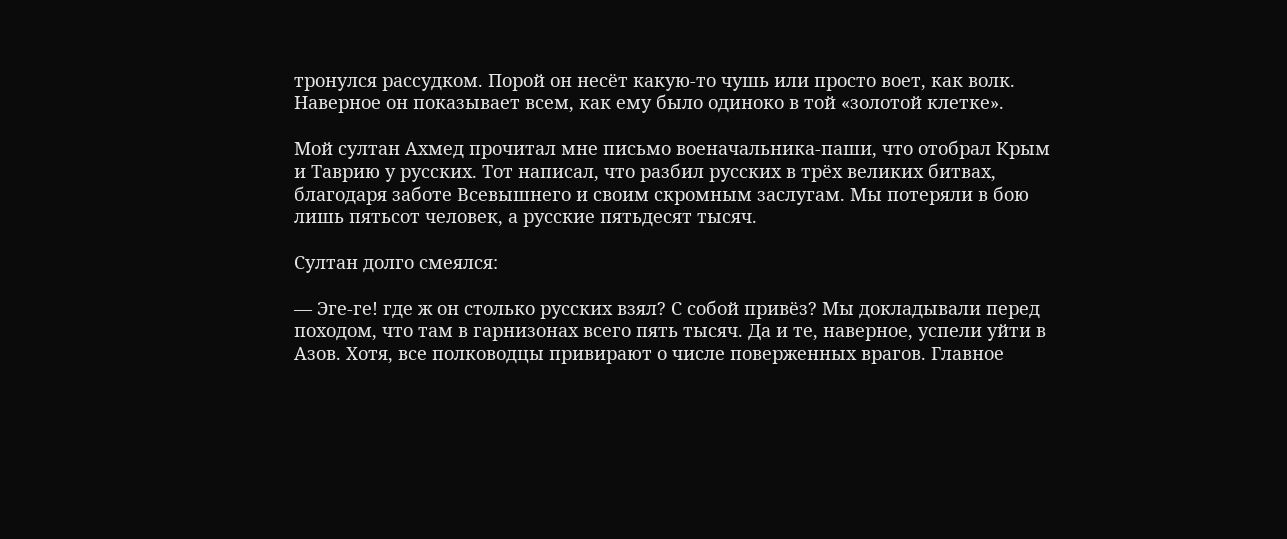тронулся рассудком. Порой он несёт какую-то чушь или просто воет, как волк. Наверное он показывает всем, как ему было одиноко в той «золотой клетке».

Мой султан Ахмед прочитал мне письмо военачальника-паши, что отобрал Крым и Таврию у русских. Тот написал, что разбил русских в трёх великих битвах, благодаря заботе Всевышнего и своим скромным заслугам. Мы потеряли в бою лишь пятьсот человек, а русские пятьдесят тысяч.

Султан долго смеялся:

— Эге-ге! где ж он столько русских взял? С собой привёз? Мы докладывали перед походом, что там в гарнизонах всего пять тысяч. Да и те, наверное, успели уйти в Азов. Хотя, все полководцы привирают о числе поверженных врагов. Главное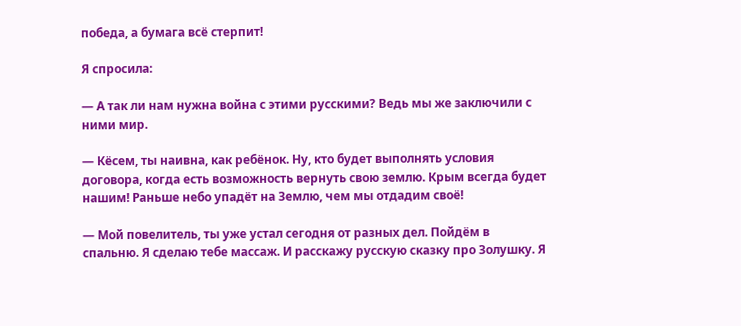победа, а бумага всё стерпит!

Я спросила:

— А так ли нам нужна война с этими русскими? Ведь мы же заключили с ними мир.

— Кёсем, ты наивна, как ребёнок. Ну, кто будет выполнять условия договора, когда есть возможность вернуть свою землю. Крым всегда будет нашим! Раньше небо упадёт на Землю, чем мы отдадим своё!

— Мой повелитель, ты уже устал сегодня от разных дел. Пойдём в спальню. Я сделаю тебе массаж. И расскажу русскую сказку про Золушку. Я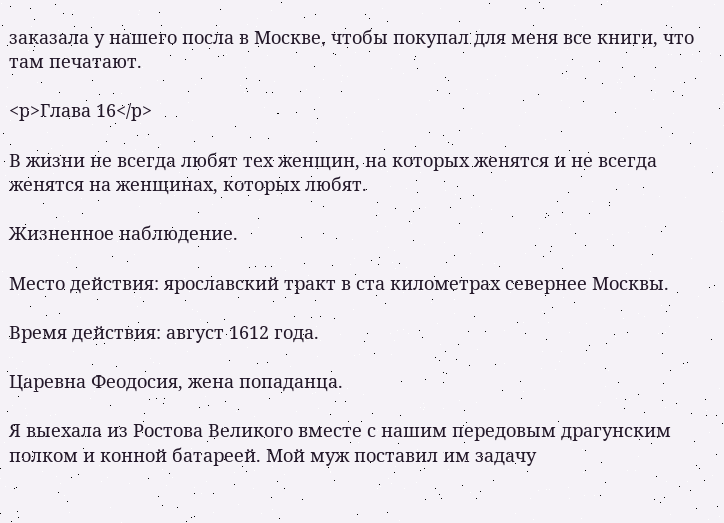заказала у нашего посла в Москве, чтобы покупал для меня все книги, что там печатают.

<p>Глава 16</p>

В жизни не всегда любят тех женщин, на которых женятся и не всегда женятся на женщинах, которых любят.

Жизненное наблюдение.

Место действия: ярославский тракт в ста километрах севернее Москвы.

Время действия: август 1612 года.

Царевна Феодосия, жена попаданца.

Я выехала из Ростова Великого вместе с нашим передовым драгунским полком и конной батареей. Мой муж поставил им задачу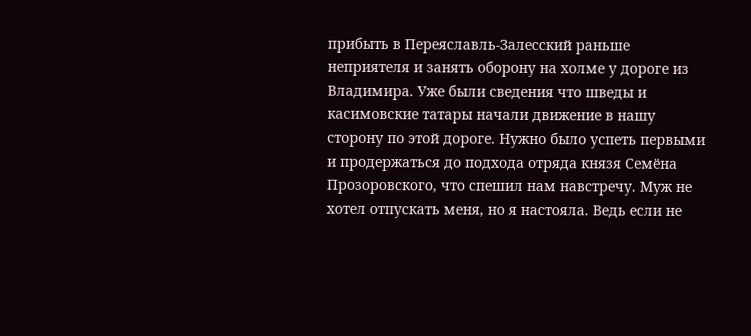прибыть в Переяславль-Залесский раньше неприятеля и занять оборону на холме у дороге из Владимира. Уже были сведения что шведы и касимовские татары начали движение в нашу сторону по этой дороге. Нужно было успеть первыми и продержаться до подхода отряда князя Семёна Прозоровского, что спешил нам навстречу. Муж не хотел отпускать меня, но я настояла. Ведь если не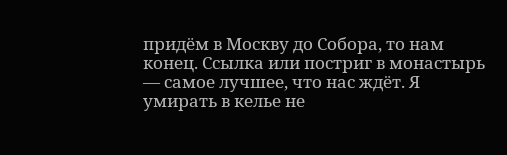придём в Москву до Собора, то нам конец. Ссылка или постриг в монастырь — самое лучшее, что нас ждёт. Я умирать в келье не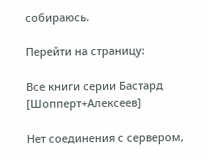собираюсь.

Перейти на страницу:

Все книги серии Бастард [Шопперт+Алексеев]

Нет соединения с сервером,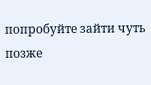попробуйте зайти чуть позже